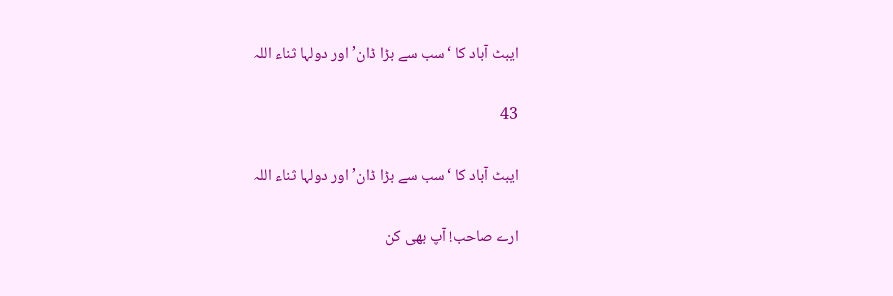ایبٹ آباد کا ‘سب سے بڑا ڈان’ اور دولہا ثناء اللہ

43

ایبٹ آباد کا ‘سب سے بڑا ڈان’ اور دولہا ثناء اللہ

ارے صاحب! آپ بھی کن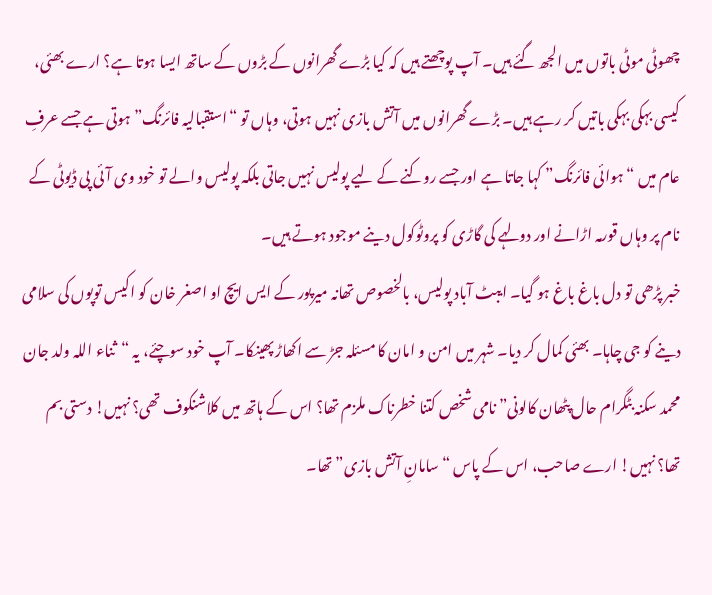چھوٹی موٹی باتوں میں الجھ گئے ہیں۔ آپ پوچھتے ہیں کہ کیا بڑے گھرانوں کے بڑوں کے ساتھ ایسا ہوتا ہے؟ ارے بھئی، کیسی بہکی بہکی باتیں کر رہے ہیں۔ بڑے گھرانوں میں آتش بازی نہیں ہوتی، وہاں تو “استقبالیہ فائرنگ” ہوتی ہے جسے عرفِ عام میں “ہوائی فائرنگ” کہا جاتا ہے اور جسے روکنے کے لیے پولیس نہیں جاتی بلکہ پولیس والے تو خود وی آئی پی ڈیوٹی کے نام پر وہاں قورمہ اڑانے اور دولہے کی گاڑی کو پروٹوکول دینے موجود ہوتے ہیں۔
خبر پڑھی تو دل باغ باغ ہو گیا۔ ایبٹ آباد پولیس، بالخصوص تھانہ میرپور کے ایس ایچ او اصغر خان کو اکیس توپوں کی سلامی دینے کو جی چاہا۔ بھئی کمال کر دیا۔ شہر میں امن و امان کا مسئلہ جڑ سے اکھاڑ پھینکا۔ آپ خود سوچئے، یہ “ثناء اللہ ولد جان محمد سکنہ بٹگرام حال پٹھان کالونی” نامی شخص کتنا خطرناک ملزم تھا؟ اس کے ہاتھ میں کلاشنکوف تھی؟ نہیں! دستی بم تھا؟ نہیں! ارے صاحب، اس کے پاس “سامانِ آتش بازی” تھا۔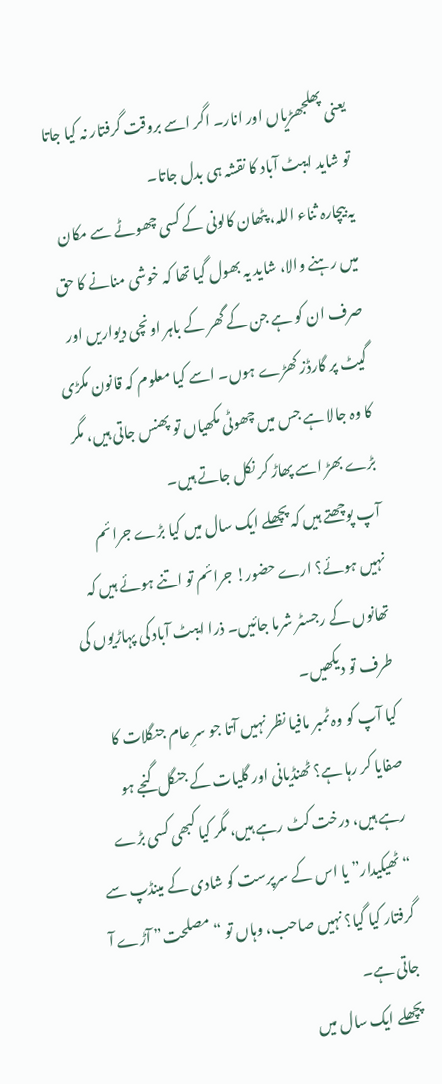یعنی پھلجھڑیاں اور انار۔ اگر اسے بروقت گرفتار نہ کیا جاتا تو شاید ایبٹ آباد کا نقشہ ہی بدل جاتا۔
یہ بیچارہ ثناء اللہ، پٹھان کالونی کے کسی چھوٹے سے مکان میں رہنے والا، شاید یہ بھول گیا تھا کہ خوشی منانے کا حق صرف ان کو ہے جن کے گھر کے باہر اونچی دیواریں اور گیٹ پر گارڈز کھڑے ہوں۔ اسے کیا معلوم کہ قانون مکڑی کا وہ جالا ہے جس میں چھوٹی مکھیاں تو پھنس جاتی ہیں، مگر بڑے بھڑ اسے پھاڑ کر نکل جاتے ہیں۔
آپ پوچھتے ہیں کہ پچھلے ایک سال میں کیا بڑے جرائم نہیں ہوئے؟ ارے حضور! جرائم تو اتنے ہوئے ہیں کہ تھانوں کے رجسٹر شرما جائیں۔ ذرا ایبٹ آباد کی پہاڑیوں کی طرف تو دیکھیں۔
کیا آپ کو وہ ٹمبر مافیا نظر نہیں آتا جو سرِ عام جنگلات کا صفایا کر رہا ہے؟ ٹھنڈیانی اور گلیات کے جنگل گنجے ہو رہے ہیں، درخت کٹ رہے ہیں، مگر کیا کبھی کسی بڑے “ٹھیکیدار” یا اس کے سرپرست کو شادی کے مینڈپ سے گرفتار کیا گیا؟ نہیں صاحب، وہاں تو “مصلحت” آڑے آ جاتی ہے۔
پچھلے ایک سال میں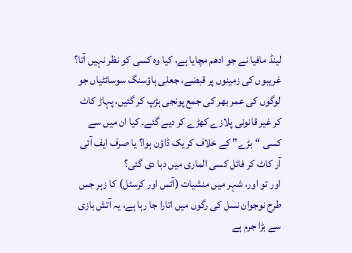لینڈ مافیا نے جو ادھم مچایا ہے، کیا وہ کسی کو نظر نہیں آتا؟ غریبوں کی زمینوں پر قبضے، جعلی ہاؤسنگ سوسائٹیاں جو لوگوں کی عمر بھر کی جمع پونجی ہڑپ کر گئیں، پہاڑ کاٹ کر غیر قانونی پلازے کھڑے کر دیے گئے۔ کیا ان میں سے کسی “بڑے” کے خلاف کریک ڈاؤن ہوا؟ یا صرف ایف آئی آر کاٹ کر فائل کسی الماری میں دبا دی گئی؟
اور تو اور، شہر میں منشیات (آئس اور کرسٹل) کا زہر جس طرح نوجوان نسل کی رگوں میں اتارا جا رہا ہے، یہ آتش بازی سے بڑا جرم ہے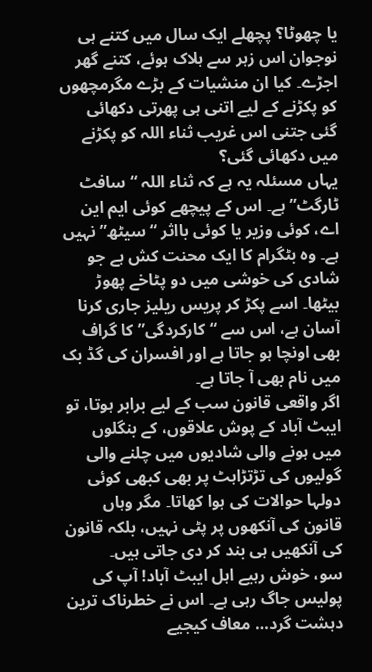یا چھوٹا؟ پچھلے ایک سال میں کتنے ہی نوجوان اس زہر سے ہلاک ہوئے، کتنے گھر اجڑے۔ کیا ان منشیات کے بڑے مگرمچھوں کو پکڑنے کے لیے اتنی ہی پھرتی دکھائی گئی جتنی اس غریب ثناء اللہ کو پکڑنے میں دکھائی گئی؟
یہاں مسئلہ یہ ہے کہ ثناء اللہ “سافٹ ٹارگٹ” ہے۔ اس کے پیچھے کوئی ایم این اے، کوئی وزیر یا کوئی بااثر “سیٹھ” نہیں ہے۔ وہ بٹگرام کا ایک محنت کش ہے جو شادی کی خوشی میں دو پٹاخے پھوڑ بیٹھا۔ اسے پکڑ کر پریس ریلیز جاری کرنا آسان ہے، اس سے “کارکردگی” کا گراف بھی اونچا ہو جاتا ہے اور افسران کی گڈ بک میں نام بھی آ جاتا ہے۔
اگر واقعی قانون سب کے لیے برابر ہوتا، تو ایبٹ آباد کے پوش علاقوں، کے بنگلوں میں ہونے والی شادیوں میں چلنے والی گولیوں کی تڑتڑاہٹ پر بھی کبھی کوئی دولہا حوالات کی ہوا کھاتا۔ مگر وہاں قانون کی آنکھوں پر پٹی نہیں، بلکہ قانون کی آنکھیں ہی بند کر دی جاتی ہیں۔
سو، خوش رہیے اہل ایبٹ آباد! آپ کی پولیس جاگ رہی ہے۔ اس نے خطرناک ترین دہشت گرد… معاف کیجیے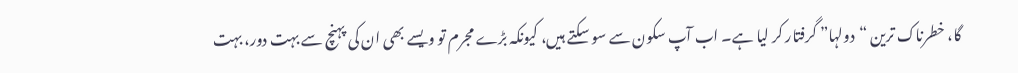گا، خطرناک ترین “دولہا” گرفتار کر لیا ہے۔ اب آپ سکون سے سو سکتے ہیں، کیونکہ بڑے مجرم تو ویسے بھی ان کی پہنچ سے بہت دور، بہت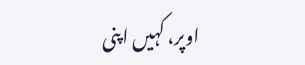اوپر، کہیں اپنی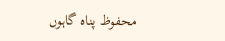محفوظ پناہ گاہوں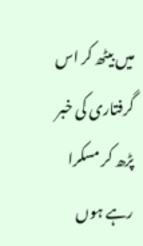میں بیٹھ کر اس گرفتاری کی خبر پڑھ کر مسکرا رہے ہوں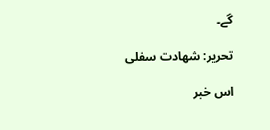گے۔

تحریر: شھادت سفلی

اس خبر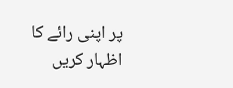پر اپنی رائے کا اظہار کریں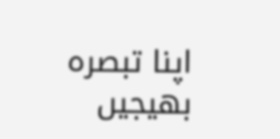اپنا تبصرہ بھیجیں